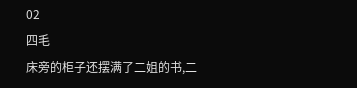02
四毛
床旁的柜子还摆满了二姐的书,二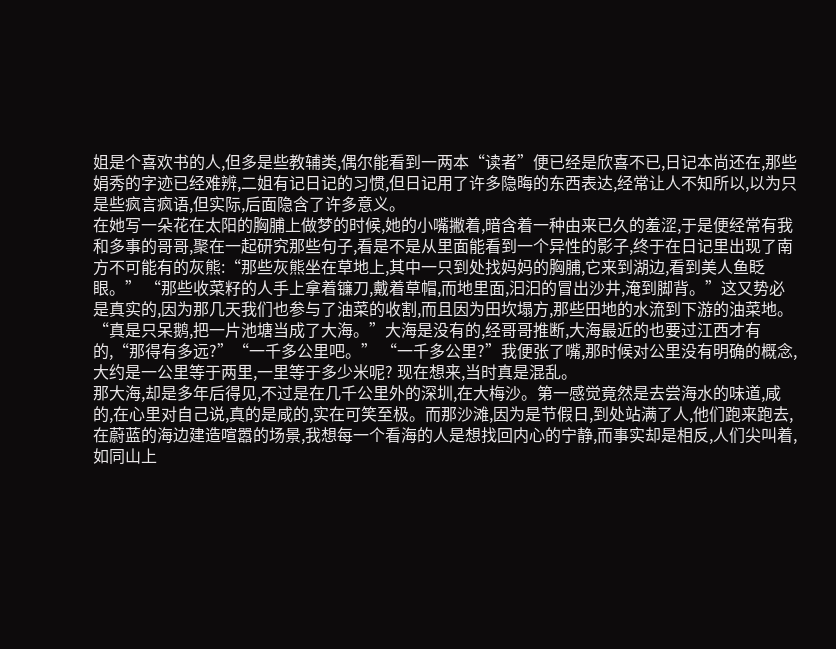姐是个喜欢书的人,但多是些教辅类,偶尔能看到一两本“读者”便已经是欣喜不已,日记本尚还在,那些娟秀的字迹已经难辨,二姐有记日记的习惯,但日记用了许多隐晦的东西表达,经常让人不知所以,以为只是些疯言疯语,但实际,后面隐含了许多意义。
在她写一朵花在太阳的胸脯上做梦的时候,她的小嘴撇着,暗含着一种由来已久的羞涩,于是便经常有我和多事的哥哥,聚在一起研究那些句子,看是不是从里面能看到一个异性的影子,终于在日记里出现了南方不可能有的灰熊:“那些灰熊坐在草地上,其中一只到处找妈妈的胸脯,它来到湖边,看到美人鱼眨眼。” “那些收菜籽的人手上拿着镰刀,戴着草帽,而地里面,汩汩的冒出沙井,淹到脚背。”这又势必是真实的,因为那几天我们也参与了油菜的收割,而且因为田坎塌方,那些田地的水流到下游的油菜地。“真是只呆鹅,把一片池塘当成了大海。”大海是没有的,经哥哥推断,大海最近的也要过江西才有的,“那得有多远?”“一千多公里吧。” “一千多公里?”我便张了嘴,那时候对公里没有明确的概念,大约是一公里等于两里,一里等于多少米呢? 现在想来,当时真是混乱。
那大海,却是多年后得见,不过是在几千公里外的深圳,在大梅沙。第一感觉竟然是去尝海水的味道,咸的,在心里对自己说,真的是咸的,实在可笑至极。而那沙滩,因为是节假日,到处站满了人,他们跑来跑去,在蔚蓝的海边建造喧嚣的场景,我想每一个看海的人是想找回内心的宁静,而事实却是相反,人们尖叫着,如同山上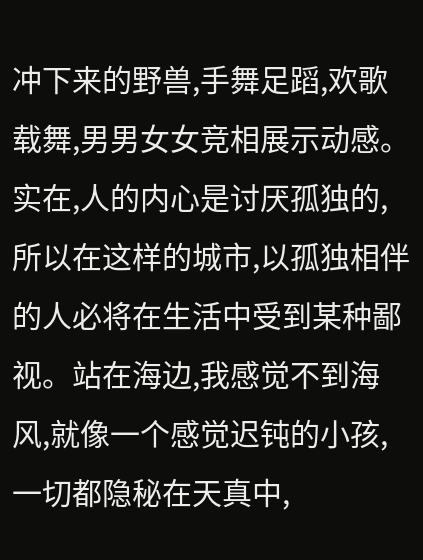冲下来的野兽,手舞足蹈,欢歌载舞,男男女女竞相展示动感。实在,人的内心是讨厌孤独的,所以在这样的城市,以孤独相伴的人必将在生活中受到某种鄙视。站在海边,我感觉不到海风,就像一个感觉迟钝的小孩,一切都隐秘在天真中,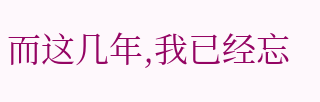而这几年,我已经忘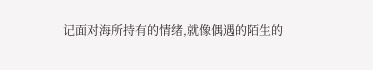记面对海所持有的情绪,就像偶遇的陌生的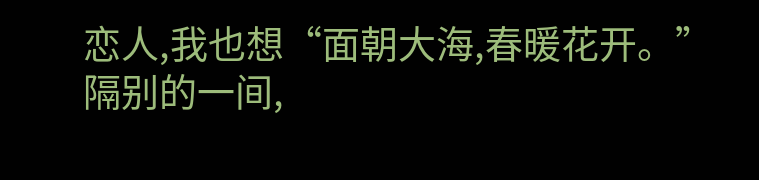恋人,我也想“面朝大海,春暖花开。”
隔别的一间,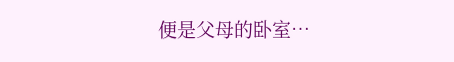便是父母的卧室…